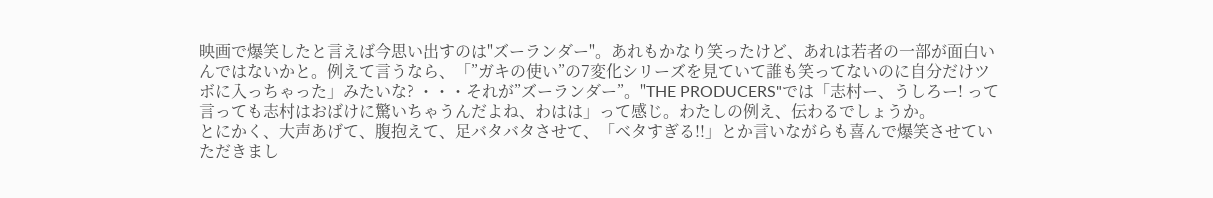映画で爆笑したと言えば今思い出すのは"ズーランダー"。あれもかなり笑ったけど、あれは若者の一部が面白いんではないかと。例えて言うなら、「”ガキの使い”の7変化シリーズを見ていて誰も笑ってないのに自分だけツボに入っちゃった」みたいな? ・・・それが”ズーランダー”。"THE PRODUCERS"では「志村ー、うしろー! って言っても志村はおばけに驚いちゃうんだよね、わはは」って感じ。わたしの例え、伝わるでしょうか。
とにかく、大声あげて、腹抱えて、足バタバタさせて、「ベタすぎる!!」とか言いながらも喜んで爆笑させていただきまし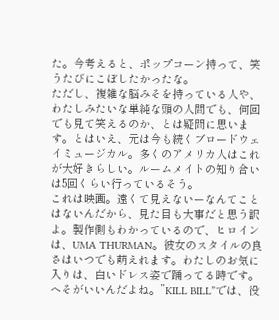た。今考えると、ポップコーン持って、笑うたびにこぼしたかったな。
ただし、複雑な脳みそを持っている人や、わたしみたいな単純な頭の人間でも、何回でも見て笑えるのか、とは疑問に思います。とはいえ、元は今も続くブロードウェイミュージカル。多くのアメリカ人はこれが大好きらしい。ルームメイトの知り合いは5回くらい行っているそう。
これは映画。遠くて見えないーなんてことはないんだから、見た目も大事だと思う訳よ。製作側もわかっているので、ヒロインは、UMA THURMAN。彼女のスタイルの良さはいつでも萌えれます。わたしのお気に入りは、白いドレス姿で踊ってる時です。へそがいいんだよね。”KILL BILL”では、役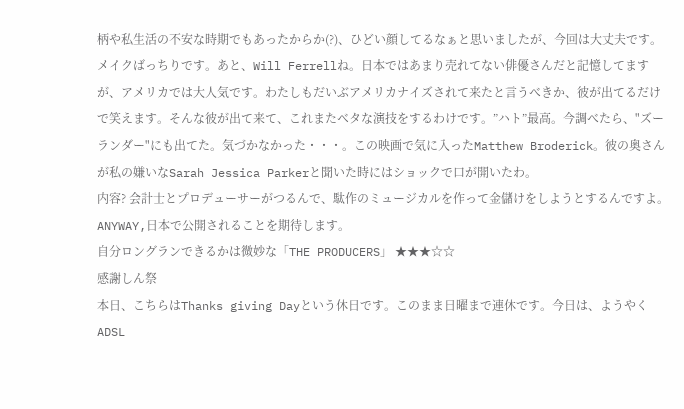柄や私生活の不安な時期でもあったからか(?)、ひどい顔してるなぁと思いましたが、今回は大丈夫です。メイクばっちりです。あと、Will Ferrellね。日本ではあまり売れてない俳優さんだと記憶してますが、アメリカでは大人気です。わたしもだいぶアメリカナイズされて来たと言うべきか、彼が出てるだけで笑えます。そんな彼が出て来て、これまたベタな演技をするわけです。”ハト”最高。今調べたら、"ズーランダー"にも出てた。気づかなかった・・・。この映画で気に入ったMatthew Broderick。彼の奥さんが私の嫌いなSarah Jessica Parkerと聞いた時にはショックで口が開いたわ。
内容? 会計士とプロデューサーがつるんで、駄作のミュージカルを作って金儲けをしようとするんですよ。
ANYWAY,日本で公開されることを期待します。
自分ロングランできるかは微妙な「THE PRODUCERS」 ★★★☆☆
感謝しん祭
本日、こちらはThanks giving Dayという休日です。このまま日曜まで連休です。今日は、ようやくADSL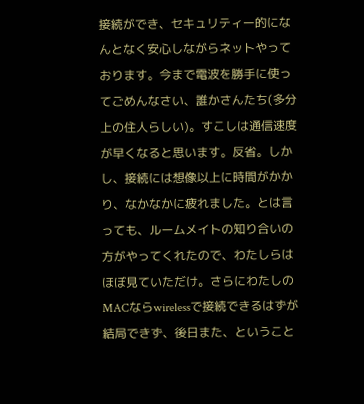接続ができ、セキュリティー的になんとなく安心しながらネットやっております。今まで電波を勝手に使ってごめんなさい、誰かさんたち(多分上の住人らしい)。すこしは通信速度が早くなると思います。反省。しかし、接続には想像以上に時間がかかり、なかなかに疲れました。とは言っても、ルームメイトの知り合いの方がやってくれたので、わたしらはほぼ見ていただけ。さらにわたしのMACならwirelessで接続できるはずが結局できず、後日また、ということ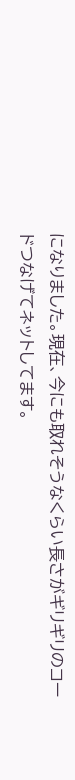になりました。現在、今にも取れそうなくらい長さがギリギリのコードつなげてネットしてます。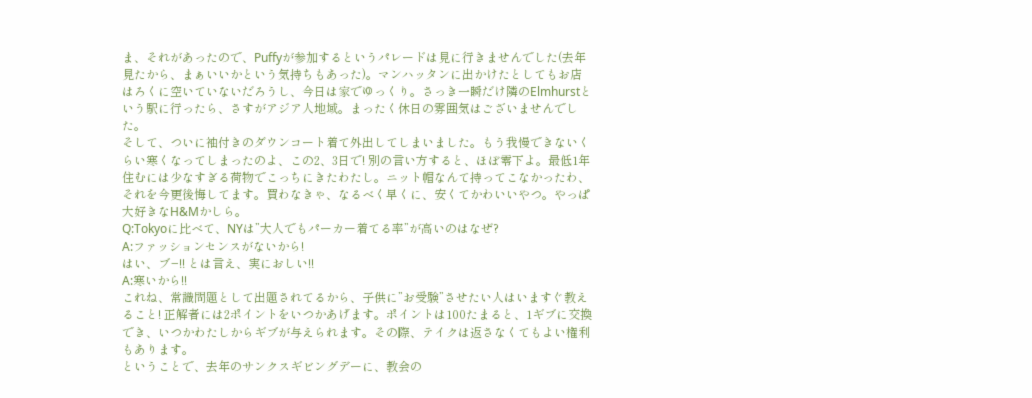ま、それがあったので、Puffyが参加するというパレードは見に行きませんでした(去年見たから、まぁいいかという気持ちもあった)。マンハッタンに出かけたとしてもお店はろくに空いていないだろうし、今日は家でゆっくり。さっき一瞬だけ隣のElmhurstという駅に行ったら、さすがアジア人地域。まったく休日の雰囲気はございませんでした。
そして、ついに袖付きのダウンコート着て外出してしまいました。もう我慢できないくらい寒くなってしまったのよ、この2、3日で! 別の言い方すると、ほぼ零下よ。最低1年住むには少なすぎる荷物でこっちにきたわたし。ニット帽なんて持ってこなかったわ、それを今更後悔してます。買わなきゃ、なるべく早くに、安くてかわいいやつ。やっぱ大好きなH&Mかしら。
Q:Tokyoに比べて、NYは”大人でもパーカー着てる率”が高いのはなぜ?
A:ファッションセンスがないから!
はい、ブ−!! とは言え、実におしい!!
A:寒いから!!
これね、常識問題として出題されてるから、子供に”お受験”させたい人はいますぐ教えること! 正解者には2ポイントをいつかあげます。ポイントは100たまると、1ギブに交換でき、いつかわたしからギブが与えられます。その際、テイクは返さなくてもよい権利もあります。
ということで、去年のサンクスギビングデーに、教会の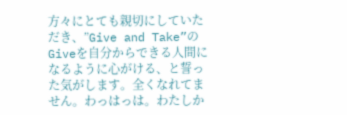方々にとても親切にしていただき、”Give and Take”のGiveを自分からできる人間になるように心がける、と誓った気がします。全くなれてません。わっはっは。わたしか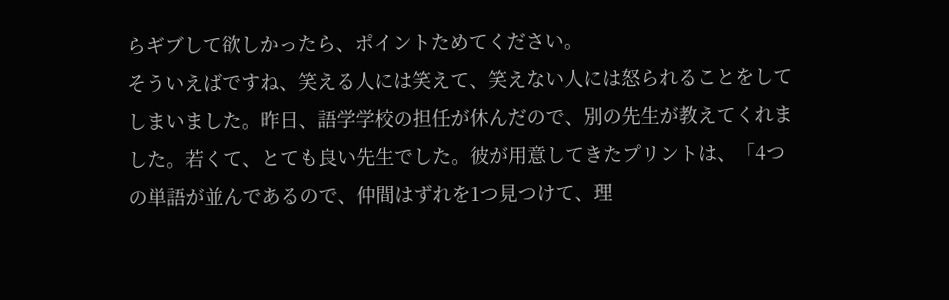らギブして欲しかったら、ポイントためてください。
そういえばですね、笑える人には笑えて、笑えない人には怒られることをしてしまいました。昨日、語学学校の担任が休んだので、別の先生が教えてくれました。若くて、とても良い先生でした。彼が用意してきたプリントは、「4つの単語が並んであるので、仲間はずれを1つ見つけて、理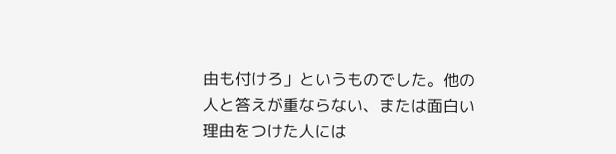由も付けろ」というものでした。他の人と答えが重ならない、または面白い理由をつけた人には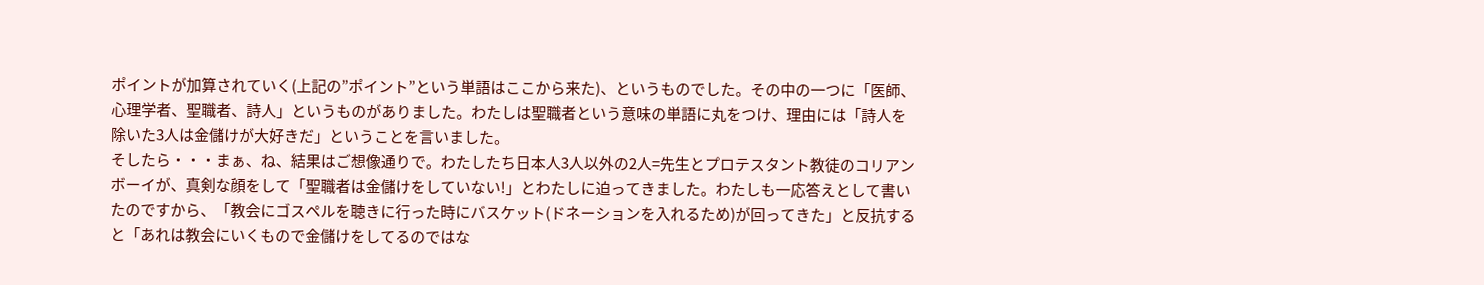ポイントが加算されていく(上記の”ポイント”という単語はここから来た)、というものでした。その中の一つに「医師、心理学者、聖職者、詩人」というものがありました。わたしは聖職者という意味の単語に丸をつけ、理由には「詩人を除いた3人は金儲けが大好きだ」ということを言いました。
そしたら・・・まぁ、ね、結果はご想像通りで。わたしたち日本人3人以外の2人=先生とプロテスタント教徒のコリアンボーイが、真剣な顔をして「聖職者は金儲けをしていない!」とわたしに迫ってきました。わたしも一応答えとして書いたのですから、「教会にゴスペルを聴きに行った時にバスケット(ドネーションを入れるため)が回ってきた」と反抗すると「あれは教会にいくもので金儲けをしてるのではな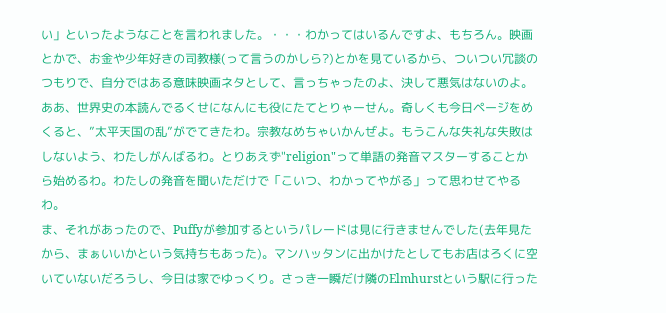い」といったようなことを言われました。・・・わかってはいるんですよ、もちろん。映画とかで、お金や少年好きの司教様(って言うのかしら?)とかを見ているから、ついつい冗談のつもりで、自分ではある意味映画ネタとして、言っちゃったのよ、決して悪気はないのよ。
ああ、世界史の本読んでるくせになんにも役にたてとりゃーせん。奇しくも今日ページをめくると、”太平天国の乱”がでてきたわ。宗教なめちゃいかんぜよ。もうこんな失礼な失敗はしないよう、わたしがんばるわ。とりあえず"religion"って単語の発音マスターすることから始めるわ。わたしの発音を聞いただけで「こいつ、わかってやがる」って思わせてやるわ。
ま、それがあったので、Puffyが参加するというパレードは見に行きませんでした(去年見たから、まぁいいかという気持ちもあった)。マンハッタンに出かけたとしてもお店はろくに空いていないだろうし、今日は家でゆっくり。さっき一瞬だけ隣のElmhurstという駅に行った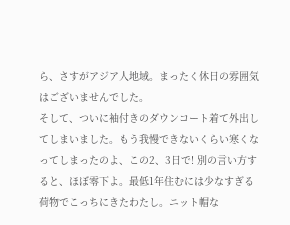ら、さすがアジア人地域。まったく休日の雰囲気はございませんでした。
そして、ついに袖付きのダウンコート着て外出してしまいました。もう我慢できないくらい寒くなってしまったのよ、この2、3日で! 別の言い方すると、ほぼ零下よ。最低1年住むには少なすぎる荷物でこっちにきたわたし。ニット帽な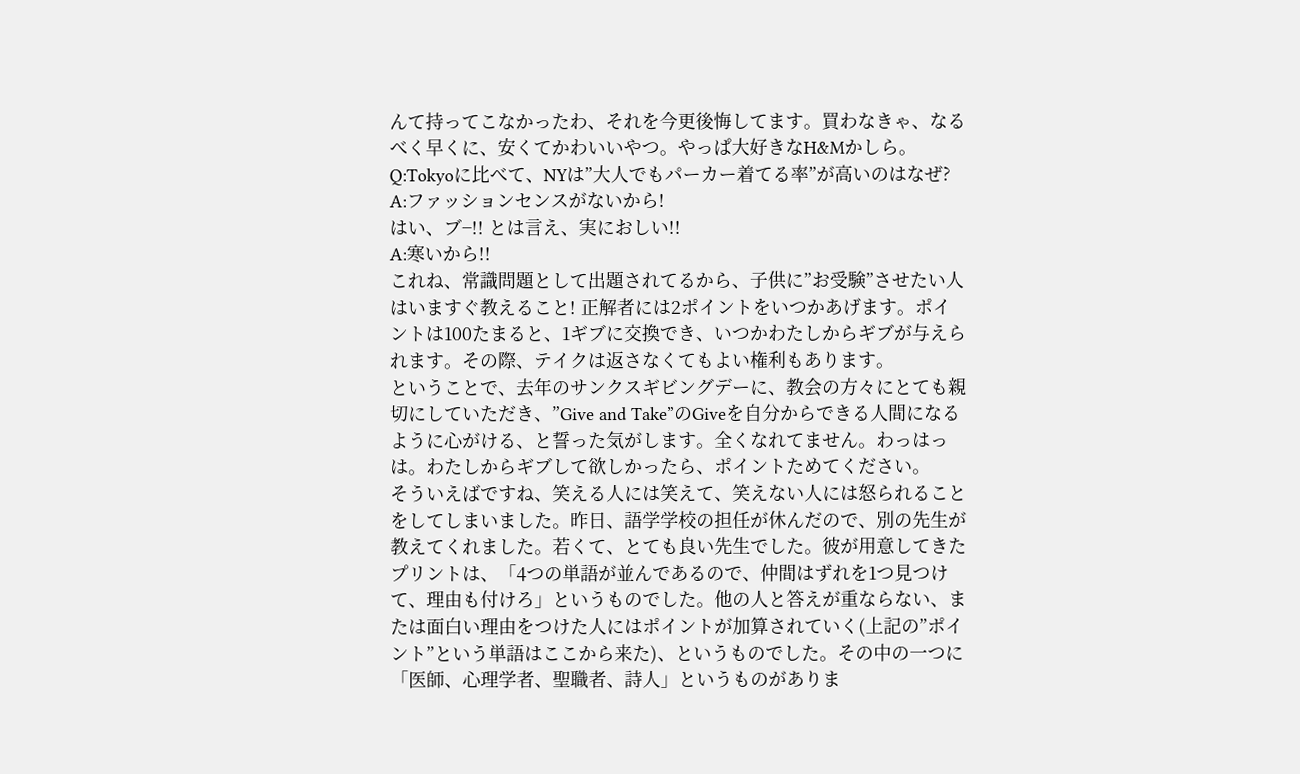んて持ってこなかったわ、それを今更後悔してます。買わなきゃ、なるべく早くに、安くてかわいいやつ。やっぱ大好きなH&Mかしら。
Q:Tokyoに比べて、NYは”大人でもパーカー着てる率”が高いのはなぜ?
A:ファッションセンスがないから!
はい、ブ−!! とは言え、実におしい!!
A:寒いから!!
これね、常識問題として出題されてるから、子供に”お受験”させたい人はいますぐ教えること! 正解者には2ポイントをいつかあげます。ポイントは100たまると、1ギブに交換でき、いつかわたしからギブが与えられます。その際、テイクは返さなくてもよい権利もあります。
ということで、去年のサンクスギビングデーに、教会の方々にとても親切にしていただき、”Give and Take”のGiveを自分からできる人間になるように心がける、と誓った気がします。全くなれてません。わっはっは。わたしからギブして欲しかったら、ポイントためてください。
そういえばですね、笑える人には笑えて、笑えない人には怒られることをしてしまいました。昨日、語学学校の担任が休んだので、別の先生が教えてくれました。若くて、とても良い先生でした。彼が用意してきたプリントは、「4つの単語が並んであるので、仲間はずれを1つ見つけて、理由も付けろ」というものでした。他の人と答えが重ならない、または面白い理由をつけた人にはポイントが加算されていく(上記の”ポイント”という単語はここから来た)、というものでした。その中の一つに「医師、心理学者、聖職者、詩人」というものがありま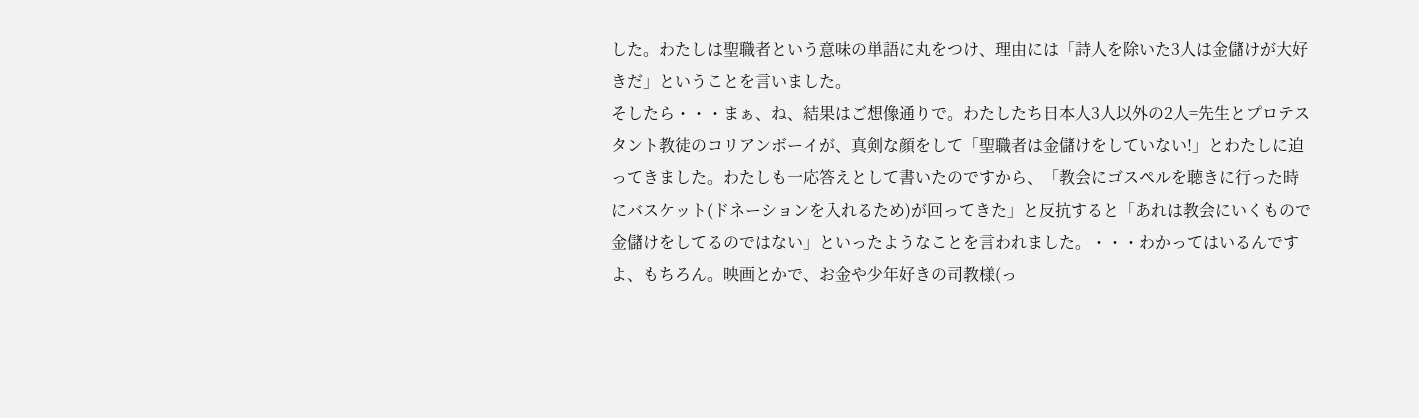した。わたしは聖職者という意味の単語に丸をつけ、理由には「詩人を除いた3人は金儲けが大好きだ」ということを言いました。
そしたら・・・まぁ、ね、結果はご想像通りで。わたしたち日本人3人以外の2人=先生とプロテスタント教徒のコリアンボーイが、真剣な顔をして「聖職者は金儲けをしていない!」とわたしに迫ってきました。わたしも一応答えとして書いたのですから、「教会にゴスペルを聴きに行った時にバスケット(ドネーションを入れるため)が回ってきた」と反抗すると「あれは教会にいくもので金儲けをしてるのではない」といったようなことを言われました。・・・わかってはいるんですよ、もちろん。映画とかで、お金や少年好きの司教様(っ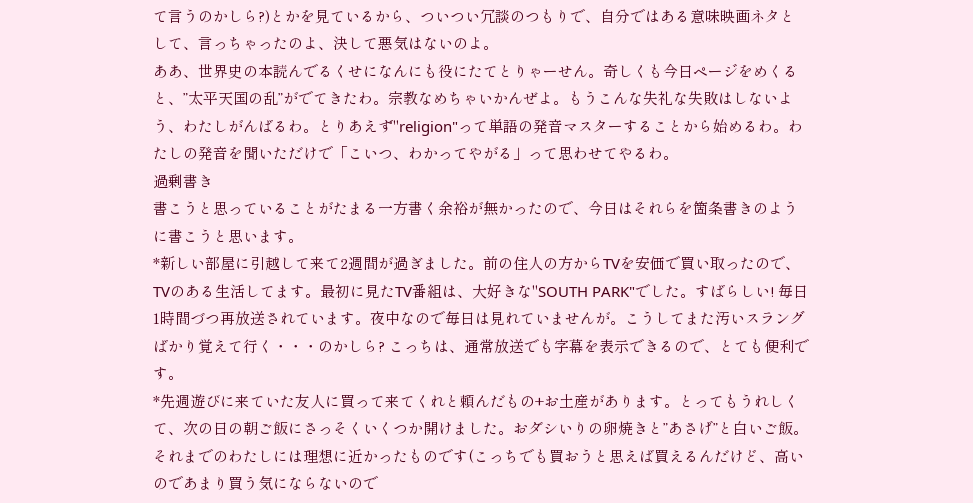て言うのかしら?)とかを見ているから、ついつい冗談のつもりで、自分ではある意味映画ネタとして、言っちゃったのよ、決して悪気はないのよ。
ああ、世界史の本読んでるくせになんにも役にたてとりゃーせん。奇しくも今日ページをめくると、”太平天国の乱”がでてきたわ。宗教なめちゃいかんぜよ。もうこんな失礼な失敗はしないよう、わたしがんばるわ。とりあえず"religion"って単語の発音マスターすることから始めるわ。わたしの発音を聞いただけで「こいつ、わかってやがる」って思わせてやるわ。
過剰書き
書こうと思っていることがたまる一方書く余裕が無かったので、今日はそれらを箇条書きのように書こうと思います。
*新しい部屋に引越して来て2週間が過ぎました。前の住人の方からTVを安価で買い取ったので、TVのある生活してます。最初に見たTV番組は、大好きな"SOUTH PARK"でした。すばらしい! 毎日1時間づつ再放送されています。夜中なので毎日は見れていませんが。こうしてまた汚いスラングばかり覚えて行く・・・のかしら? こっちは、通常放送でも字幕を表示できるので、とても便利です。
*先週遊びに来ていた友人に買って来てくれと頼んだもの+お土産があります。とってもうれしくて、次の日の朝ご飯にさっそくいくつか開けました。おダシいりの卵焼きと”あさげ”と白いご飯。それまでのわたしには理想に近かったものです(こっちでも買おうと思えば買えるんだけど、高いのであまり買う気にならないので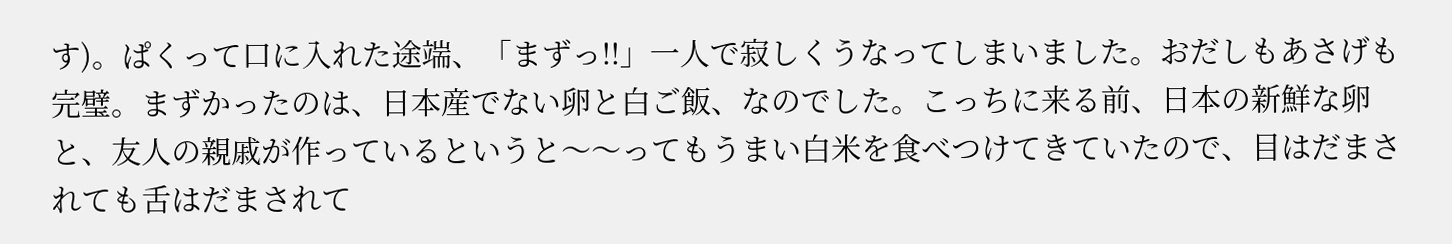す)。ぱくって口に入れた途端、「まずっ!!」一人で寂しくうなってしまいました。おだしもあさげも完璧。まずかったのは、日本産でない卵と白ご飯、なのでした。こっちに来る前、日本の新鮮な卵と、友人の親戚が作っているというと〜〜ってもうまい白米を食べつけてきていたので、目はだまされても舌はだまされて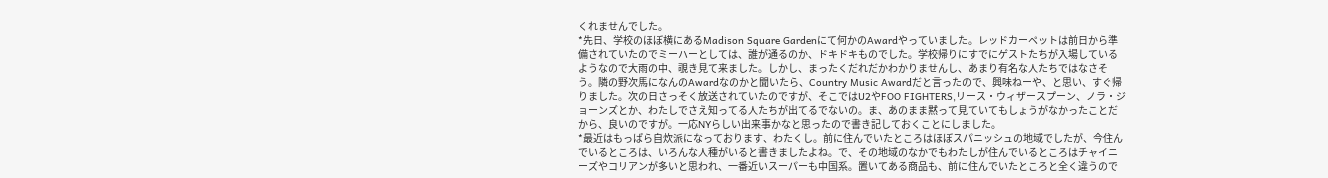くれませんでした。
*先日、学校のほぼ横にあるMadison Square Gardenにて何かのAwardやっていました。レッドカーペットは前日から準備されていたのでミーハーとしては、誰が通るのか、ドキドキものでした。学校帰りにすでにゲストたちが入場しているようなので大雨の中、覗き見て来ました。しかし、まったくだれだかわかりませんし、あまり有名な人たちではなさそう。隣の野次馬になんのAwardなのかと聞いたら、Country Music Awardだと言ったので、興味ねーや、と思い、すぐ帰りました。次の日さっそく放送されていたのですが、そこではU2やFOO FIGHTERS,リース・ウィザースプーン、ノラ・ジョーンズとか、わたしでさえ知ってる人たちが出てるでないの。ま、あのまま黙って見ていてもしょうがなかったことだから、良いのですが。一応NYらしい出来事かなと思ったので書き記しておくことにしました。
*最近はもっぱら自炊派になっております、わたくし。前に住んでいたところはほぼスパニッシュの地域でしたが、今住んでいるところは、いろんな人種がいると書きましたよね。で、その地域のなかでもわたしが住んでいるところはチャイニーズやコリアンが多いと思われ、一番近いスーパーも中国系。置いてある商品も、前に住んでいたところと全く違うので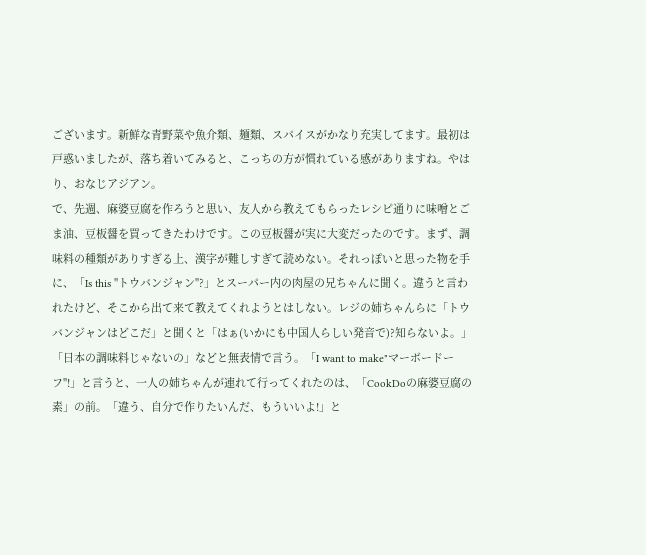ございます。新鮮な青野菜や魚介類、麺類、スパイスがかなり充実してます。最初は戸惑いましたが、落ち着いてみると、こっちの方が慣れている感がありますね。やはり、おなじアジアン。
で、先週、麻婆豆腐を作ろうと思い、友人から教えてもらったレシピ通りに味噌とごま油、豆板醤を買ってきたわけです。この豆板醤が実に大変だったのです。まず、調味料の種類がありすぎる上、漢字が難しすぎて読めない。それっぽいと思った物を手に、「Is this "トウバンジャン"?」とスーパー内の肉屋の兄ちゃんに聞く。違うと言われたけど、そこから出て来て教えてくれようとはしない。レジの姉ちゃんらに「トウバンジャンはどこだ」と聞くと「はぁ(いかにも中国人らしい発音で)?知らないよ。」「日本の調味料じゃないの」などと無表情で言う。「I want to make"マーボードーフ"!」と言うと、一人の姉ちゃんが連れて行ってくれたのは、「CookDoの麻婆豆腐の素」の前。「違う、自分で作りたいんだ、もういいよ!」と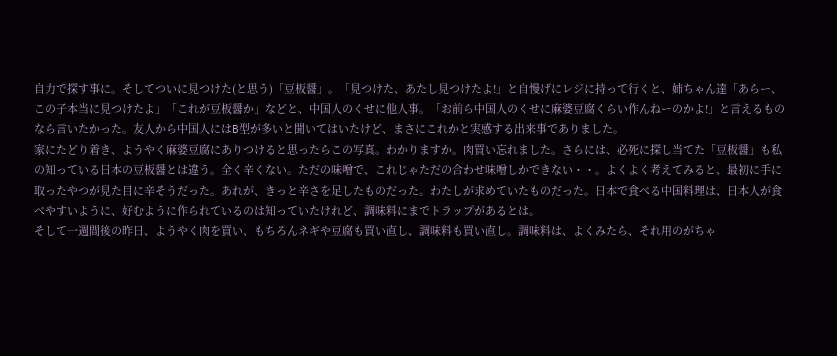自力で探す事に。そしてついに見つけた(と思う)「豆板醤」。「見つけた、あたし見つけたよ!」と自慢げにレジに持って行くと、姉ちゃん達「あらー、この子本当に見つけたよ」「これが豆板醤か」などと、中国人のくせに他人事。「お前ら中国人のくせに麻婆豆腐くらい作んねーのかよ!」と言えるものなら言いたかった。友人から中国人にはB型が多いと聞いてはいたけど、まさにこれかと実感する出来事でありました。
家にたどり着き、ようやく麻婆豆腐にありつけると思ったらこの写真。わかりますか。肉買い忘れました。さらには、必死に探し当てた「豆板醤」も私の知っている日本の豆板醤とは違う。全く辛くない。ただの味噌で、これじゃただの合わせ味噌しかできない・・。よくよく考えてみると、最初に手に取ったやつが見た目に辛そうだった。あれが、きっと辛さを足したものだった。わたしが求めていたものだった。日本で食べる中国料理は、日本人が食べやすいように、好むように作られているのは知っていたけれど、調味料にまでトラップがあるとは。
そして一週間後の昨日、ようやく肉を買い、もちろんネギや豆腐も買い直し、調味料も買い直し。調味料は、よくみたら、それ用のがちゃ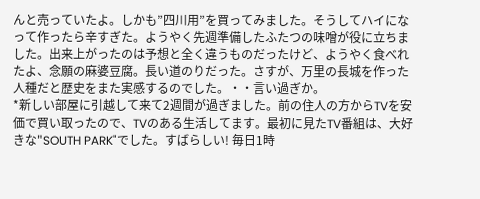んと売っていたよ。しかも”四川用”を買ってみました。そうしてハイになって作ったら辛すぎた。ようやく先週準備したふたつの味噌が役に立ちました。出来上がったのは予想と全く違うものだったけど、ようやく食べれたよ、念願の麻婆豆腐。長い道のりだった。さすが、万里の長城を作った人種だと歴史をまた実感するのでした。・・言い過ぎか。
*新しい部屋に引越して来て2週間が過ぎました。前の住人の方からTVを安価で買い取ったので、TVのある生活してます。最初に見たTV番組は、大好きな"SOUTH PARK"でした。すばらしい! 毎日1時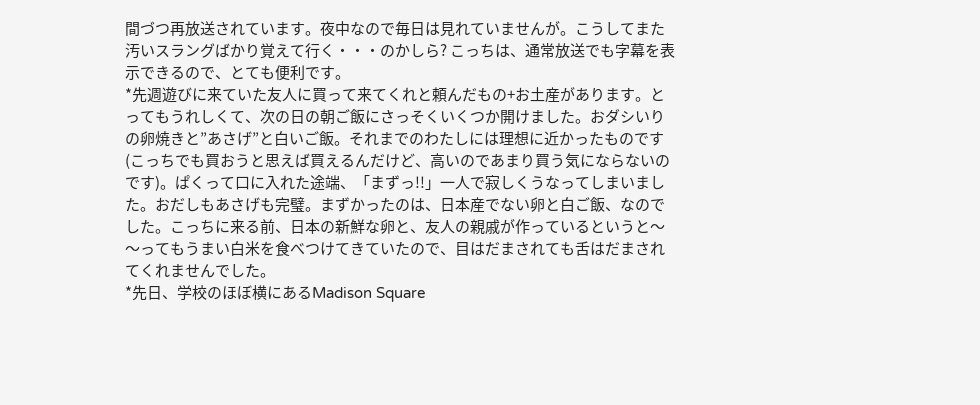間づつ再放送されています。夜中なので毎日は見れていませんが。こうしてまた汚いスラングばかり覚えて行く・・・のかしら? こっちは、通常放送でも字幕を表示できるので、とても便利です。
*先週遊びに来ていた友人に買って来てくれと頼んだもの+お土産があります。とってもうれしくて、次の日の朝ご飯にさっそくいくつか開けました。おダシいりの卵焼きと”あさげ”と白いご飯。それまでのわたしには理想に近かったものです(こっちでも買おうと思えば買えるんだけど、高いのであまり買う気にならないのです)。ぱくって口に入れた途端、「まずっ!!」一人で寂しくうなってしまいました。おだしもあさげも完璧。まずかったのは、日本産でない卵と白ご飯、なのでした。こっちに来る前、日本の新鮮な卵と、友人の親戚が作っているというと〜〜ってもうまい白米を食べつけてきていたので、目はだまされても舌はだまされてくれませんでした。
*先日、学校のほぼ横にあるMadison Square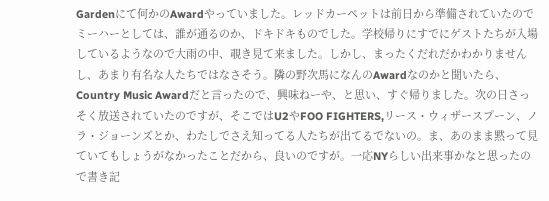Gardenにて何かのAwardやっていました。レッドカーペットは前日から準備されていたのでミーハーとしては、誰が通るのか、ドキドキものでした。学校帰りにすでにゲストたちが入場しているようなので大雨の中、覗き見て来ました。しかし、まったくだれだかわかりませんし、あまり有名な人たちではなさそう。隣の野次馬になんのAwardなのかと聞いたら、Country Music Awardだと言ったので、興味ねーや、と思い、すぐ帰りました。次の日さっそく放送されていたのですが、そこではU2やFOO FIGHTERS,リース・ウィザースプーン、ノラ・ジョーンズとか、わたしでさえ知ってる人たちが出てるでないの。ま、あのまま黙って見ていてもしょうがなかったことだから、良いのですが。一応NYらしい出来事かなと思ったので書き記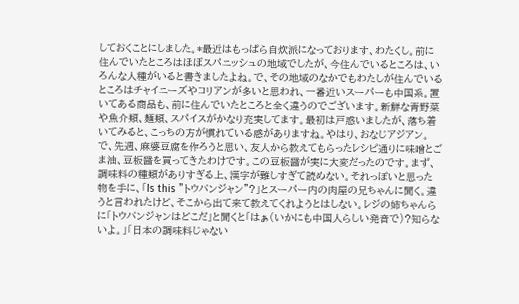しておくことにしました。*最近はもっぱら自炊派になっております、わたくし。前に住んでいたところはほぼスパニッシュの地域でしたが、今住んでいるところは、いろんな人種がいると書きましたよね。で、その地域のなかでもわたしが住んでいるところはチャイニーズやコリアンが多いと思われ、一番近いスーパーも中国系。置いてある商品も、前に住んでいたところと全く違うのでございます。新鮮な青野菜や魚介類、麺類、スパイスがかなり充実してます。最初は戸惑いましたが、落ち着いてみると、こっちの方が慣れている感がありますね。やはり、おなじアジアン。
で、先週、麻婆豆腐を作ろうと思い、友人から教えてもらったレシピ通りに味噌とごま油、豆板醤を買ってきたわけです。この豆板醤が実に大変だったのです。まず、調味料の種類がありすぎる上、漢字が難しすぎて読めない。それっぽいと思った物を手に、「Is this "トウバンジャン"?」とスーパー内の肉屋の兄ちゃんに聞く。違うと言われたけど、そこから出て来て教えてくれようとはしない。レジの姉ちゃんらに「トウバンジャンはどこだ」と聞くと「はぁ(いかにも中国人らしい発音で)?知らないよ。」「日本の調味料じゃない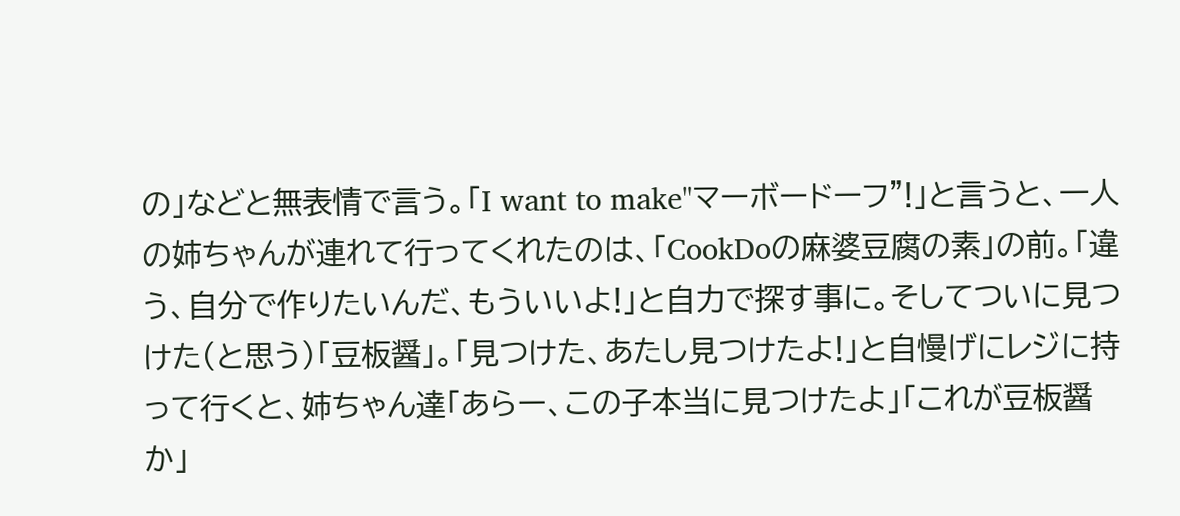の」などと無表情で言う。「I want to make"マーボードーフ"!」と言うと、一人の姉ちゃんが連れて行ってくれたのは、「CookDoの麻婆豆腐の素」の前。「違う、自分で作りたいんだ、もういいよ!」と自力で探す事に。そしてついに見つけた(と思う)「豆板醤」。「見つけた、あたし見つけたよ!」と自慢げにレジに持って行くと、姉ちゃん達「あらー、この子本当に見つけたよ」「これが豆板醤か」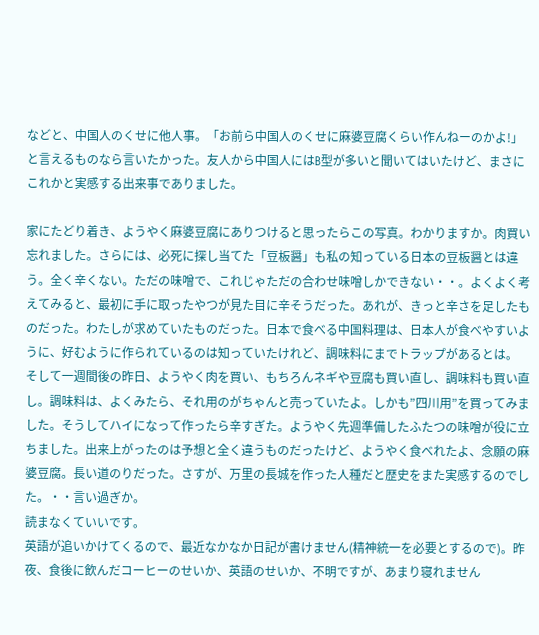などと、中国人のくせに他人事。「お前ら中国人のくせに麻婆豆腐くらい作んねーのかよ!」と言えるものなら言いたかった。友人から中国人にはB型が多いと聞いてはいたけど、まさにこれかと実感する出来事でありました。

家にたどり着き、ようやく麻婆豆腐にありつけると思ったらこの写真。わかりますか。肉買い忘れました。さらには、必死に探し当てた「豆板醤」も私の知っている日本の豆板醤とは違う。全く辛くない。ただの味噌で、これじゃただの合わせ味噌しかできない・・。よくよく考えてみると、最初に手に取ったやつが見た目に辛そうだった。あれが、きっと辛さを足したものだった。わたしが求めていたものだった。日本で食べる中国料理は、日本人が食べやすいように、好むように作られているのは知っていたけれど、調味料にまでトラップがあるとは。
そして一週間後の昨日、ようやく肉を買い、もちろんネギや豆腐も買い直し、調味料も買い直し。調味料は、よくみたら、それ用のがちゃんと売っていたよ。しかも”四川用”を買ってみました。そうしてハイになって作ったら辛すぎた。ようやく先週準備したふたつの味噌が役に立ちました。出来上がったのは予想と全く違うものだったけど、ようやく食べれたよ、念願の麻婆豆腐。長い道のりだった。さすが、万里の長城を作った人種だと歴史をまた実感するのでした。・・言い過ぎか。
読まなくていいです。
英語が追いかけてくるので、最近なかなか日記が書けません(精神統一を必要とするので)。昨夜、食後に飲んだコーヒーのせいか、英語のせいか、不明ですが、あまり寝れません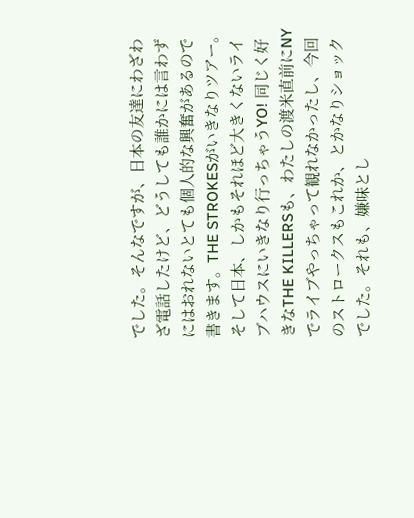でした。そんなですが、日本の友達にわざわざ電話したけど、どうしても誰かには言わずにはおれないとても個人的な興奮があるので書きます。THE STROKESがいきなりツアー。そして日本、しかもそれほど大きくないライブハウスにいきなり行っちゃうYO! 同じく好きなTHE KILLERSも、わたしの渡米直前にNYでライブやっちゃって観れなかったし、今回のストロークスもこれか、とかなりショックでした。それも、嫌味とし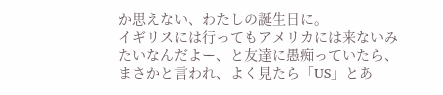か思えない、わたしの誕生日に。
イギリスには行ってもアメリカには来ないみたいなんだよー、と友達に愚痴っていたら、まさかと言われ、よく見たら「US」とあ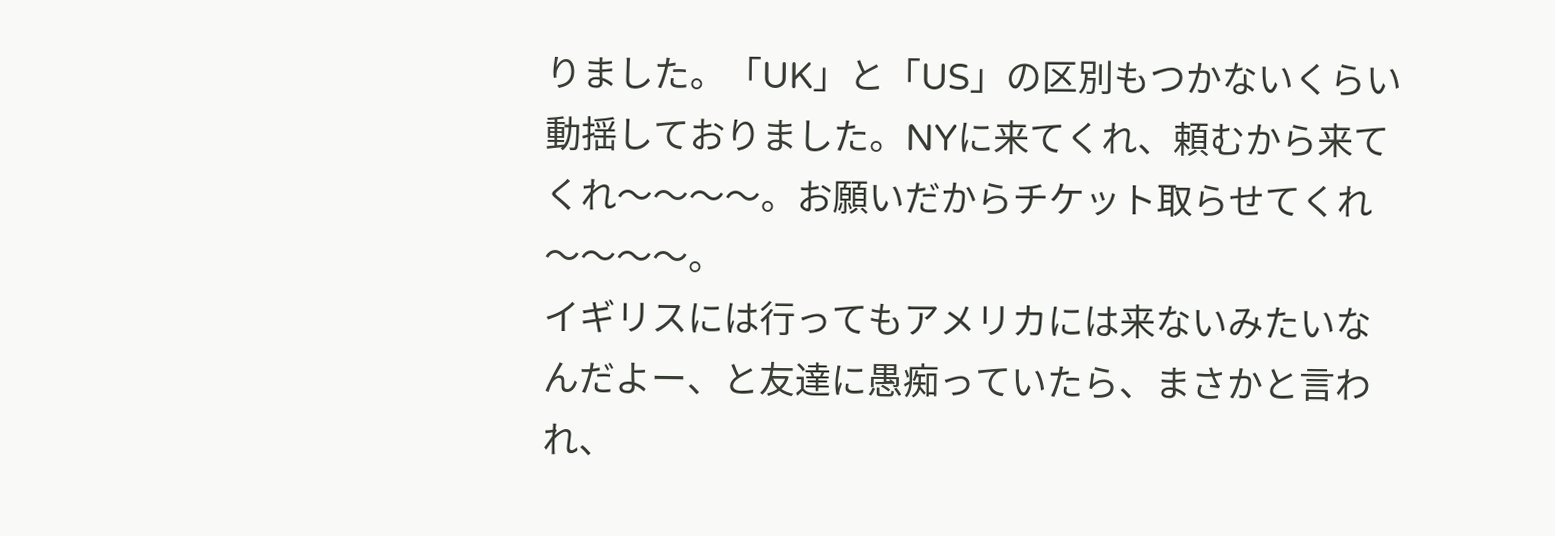りました。「UK」と「US」の区別もつかないくらい動揺しておりました。NYに来てくれ、頼むから来てくれ〜〜〜〜。お願いだからチケット取らせてくれ〜〜〜〜。
イギリスには行ってもアメリカには来ないみたいなんだよー、と友達に愚痴っていたら、まさかと言われ、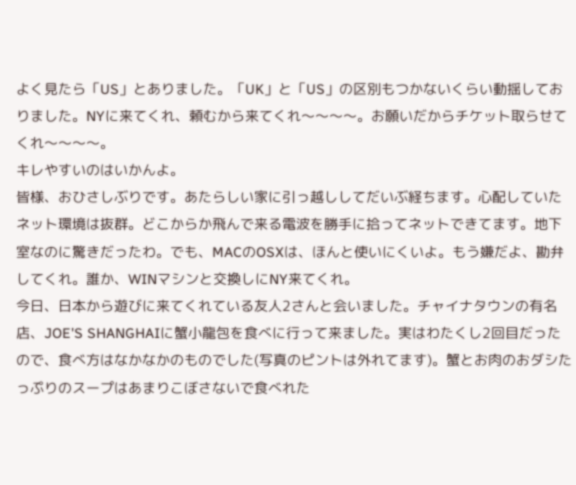よく見たら「US」とありました。「UK」と「US」の区別もつかないくらい動揺しておりました。NYに来てくれ、頼むから来てくれ〜〜〜〜。お願いだからチケット取らせてくれ〜〜〜〜。
キレやすいのはいかんよ。
皆様、おひさしぶりです。あたらしい家に引っ越ししてだいぶ経ちます。心配していたネット環境は抜群。どこからか飛んで来る電波を勝手に拾ってネットできてます。地下室なのに驚きだったわ。でも、MACのOSXは、ほんと使いにくいよ。もう嫌だよ、勘弁してくれ。誰か、WINマシンと交換しにNY来てくれ。
今日、日本から遊びに来てくれている友人2さんと会いました。チャイナタウンの有名店、JOE'S SHANGHAIに蟹小龍包を食べに行って来ました。実はわたくし2回目だったので、食べ方はなかなかのものでした(写真のピントは外れてます)。蟹とお肉のおダシたっぷりのスープはあまりこぼさないで食べれた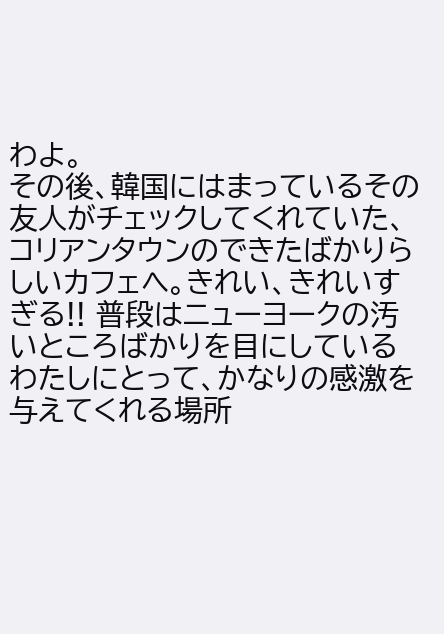わよ。
その後、韓国にはまっているその友人がチェックしてくれていた、コリアンタウンのできたばかりらしいカフェへ。きれい、きれいすぎる!! 普段はニューヨークの汚いところばかりを目にしているわたしにとって、かなりの感激を与えてくれる場所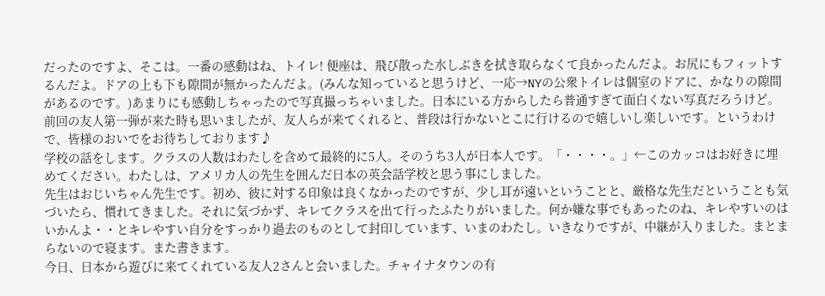だったのですよ、そこは。一番の感動はね、トイレ! 便座は、飛び散った水しぶきを拭き取らなくて良かったんだよ。お尻にもフィットするんだよ。ドアの上も下も隙間が無かったんだよ。(みんな知っていると思うけど、一応→NYの公衆トイレは個室のドアに、かなりの隙間があるのです。)あまりにも感動しちゃったので写真撮っちゃいました。日本にいる方からしたら普通すぎて面白くない写真だろうけど。
前回の友人第一弾が来た時も思いましたが、友人らが来てくれると、普段は行かないとこに行けるので嬉しいし楽しいです。というわけで、皆様のおいでをお待ちしております♪
学校の話をします。クラスの人数はわたしを含めて最終的に5人。そのうち3人が日本人です。「・・・・。」←このカッコはお好きに埋めてください。わたしは、アメリカ人の先生を囲んだ日本の英会話学校と思う事にしました。
先生はおじいちゃん先生です。初め、彼に対する印象は良くなかったのですが、少し耳が遠いということと、厳格な先生だということも気づいたら、慣れてきました。それに気づかず、キレてクラスを出て行ったふたりがいました。何か嫌な事でもあったのね、キレやすいのはいかんよ・・とキレやすい自分をすっかり過去のものとして封印しています、いまのわたし。いきなりですが、中継が入りました。まとまらないので寝ます。また書きます。
今日、日本から遊びに来てくれている友人2さんと会いました。チャイナタウンの有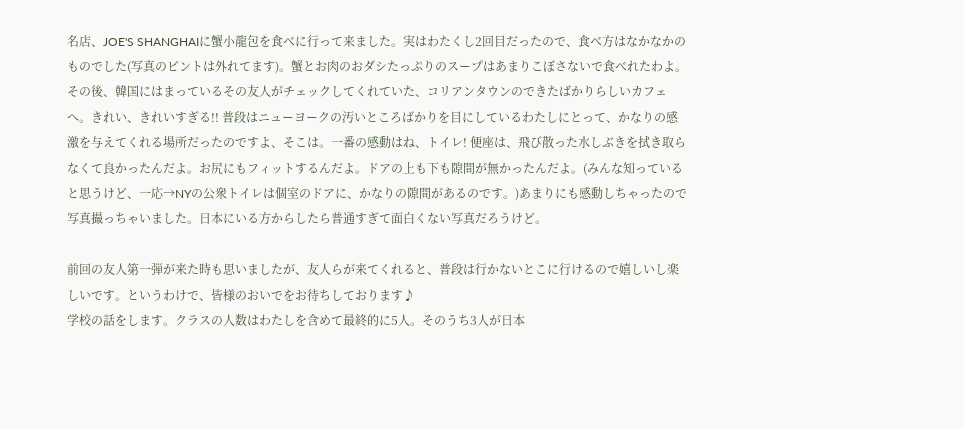名店、JOE'S SHANGHAIに蟹小龍包を食べに行って来ました。実はわたくし2回目だったので、食べ方はなかなかのものでした(写真のピントは外れてます)。蟹とお肉のおダシたっぷりのスープはあまりこぼさないで食べれたわよ。その後、韓国にはまっているその友人がチェックしてくれていた、コリアンタウンのできたばかりらしいカフェへ。きれい、きれいすぎる!! 普段はニューヨークの汚いところばかりを目にしているわたしにとって、かなりの感激を与えてくれる場所だったのですよ、そこは。一番の感動はね、トイレ! 便座は、飛び散った水しぶきを拭き取らなくて良かったんだよ。お尻にもフィットするんだよ。ドアの上も下も隙間が無かったんだよ。(みんな知っていると思うけど、一応→NYの公衆トイレは個室のドアに、かなりの隙間があるのです。)あまりにも感動しちゃったので写真撮っちゃいました。日本にいる方からしたら普通すぎて面白くない写真だろうけど。

前回の友人第一弾が来た時も思いましたが、友人らが来てくれると、普段は行かないとこに行けるので嬉しいし楽しいです。というわけで、皆様のおいでをお待ちしております♪
学校の話をします。クラスの人数はわたしを含めて最終的に5人。そのうち3人が日本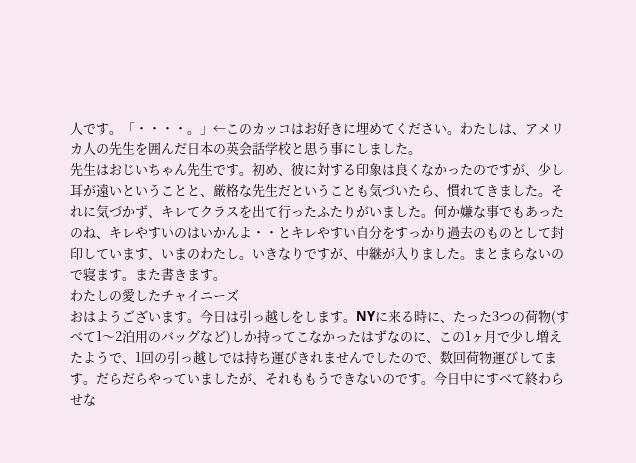人です。「・・・・。」←このカッコはお好きに埋めてください。わたしは、アメリカ人の先生を囲んだ日本の英会話学校と思う事にしました。
先生はおじいちゃん先生です。初め、彼に対する印象は良くなかったのですが、少し耳が遠いということと、厳格な先生だということも気づいたら、慣れてきました。それに気づかず、キレてクラスを出て行ったふたりがいました。何か嫌な事でもあったのね、キレやすいのはいかんよ・・とキレやすい自分をすっかり過去のものとして封印しています、いまのわたし。いきなりですが、中継が入りました。まとまらないので寝ます。また書きます。
わたしの愛したチャイニーズ
おはようございます。今日は引っ越しをします。NYに来る時に、たった3つの荷物(すべて1〜2泊用のバッグなど)しか持ってこなかったはずなのに、この1ヶ月で少し増えたようで、1回の引っ越しでは持ち運びきれませんでしたので、数回荷物運びしてます。だらだらやっていましたが、それももうできないのです。今日中にすべて終わらせな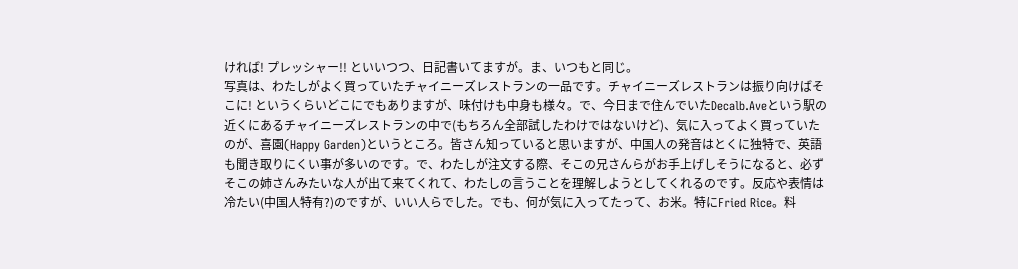ければ! プレッシャー!! といいつつ、日記書いてますが。ま、いつもと同じ。
写真は、わたしがよく買っていたチャイニーズレストランの一品です。チャイニーズレストランは振り向けばそこに! というくらいどこにでもありますが、味付けも中身も様々。で、今日まで住んでいたDecalb.Aveという駅の近くにあるチャイニーズレストランの中で(もちろん全部試したわけではないけど)、気に入ってよく買っていたのが、喜園(Happy Garden)というところ。皆さん知っていると思いますが、中国人の発音はとくに独特で、英語も聞き取りにくい事が多いのです。で、わたしが注文する際、そこの兄さんらがお手上げしそうになると、必ずそこの姉さんみたいな人が出て来てくれて、わたしの言うことを理解しようとしてくれるのです。反応や表情は冷たい(中国人特有?)のですが、いい人らでした。でも、何が気に入ってたって、お米。特にFried Rice。料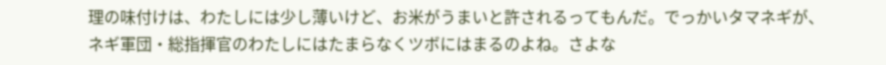理の味付けは、わたしには少し薄いけど、お米がうまいと許されるってもんだ。でっかいタマネギが、ネギ軍団・総指揮官のわたしにはたまらなくツボにはまるのよね。さよな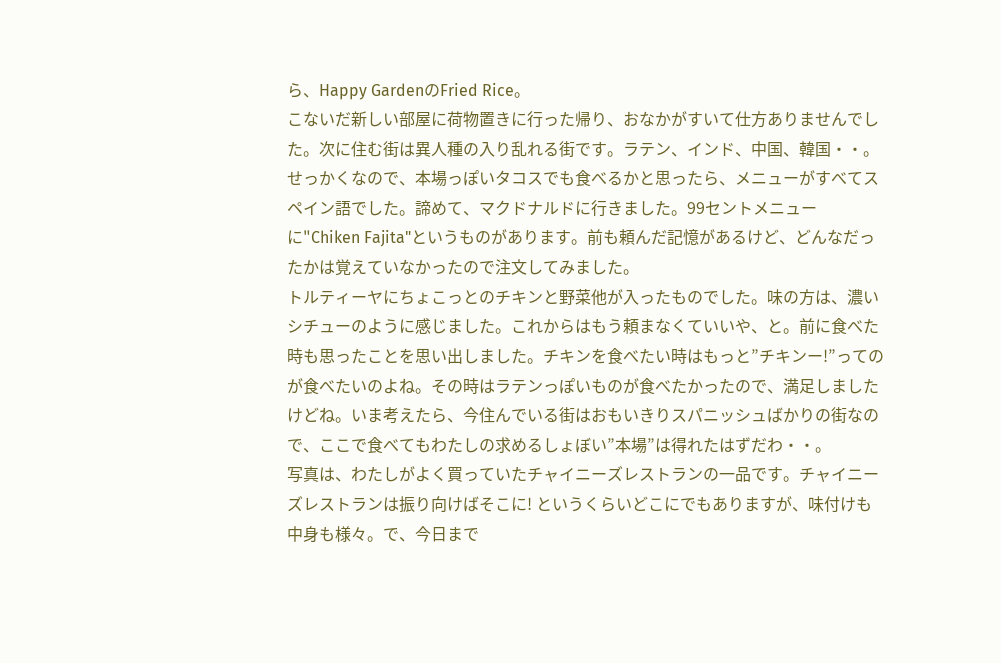ら、Happy GardenのFried Rice。
こないだ新しい部屋に荷物置きに行った帰り、おなかがすいて仕方ありませんでした。次に住む街は異人種の入り乱れる街です。ラテン、インド、中国、韓国・・。せっかくなので、本場っぽいタコスでも食べるかと思ったら、メニューがすべてスペイン語でした。諦めて、マクドナルドに行きました。99セントメニューに"Chiken Fajita"というものがあります。前も頼んだ記憶があるけど、どんなだったかは覚えていなかったので注文してみました。
トルティーヤにちょこっとのチキンと野菜他が入ったものでした。味の方は、濃いシチューのように感じました。これからはもう頼まなくていいや、と。前に食べた時も思ったことを思い出しました。チキンを食べたい時はもっと”チキンー!”ってのが食べたいのよね。その時はラテンっぽいものが食べたかったので、満足しましたけどね。いま考えたら、今住んでいる街はおもいきりスパニッシュばかりの街なので、ここで食べてもわたしの求めるしょぼい”本場”は得れたはずだわ・・。
写真は、わたしがよく買っていたチャイニーズレストランの一品です。チャイニーズレストランは振り向けばそこに! というくらいどこにでもありますが、味付けも中身も様々。で、今日まで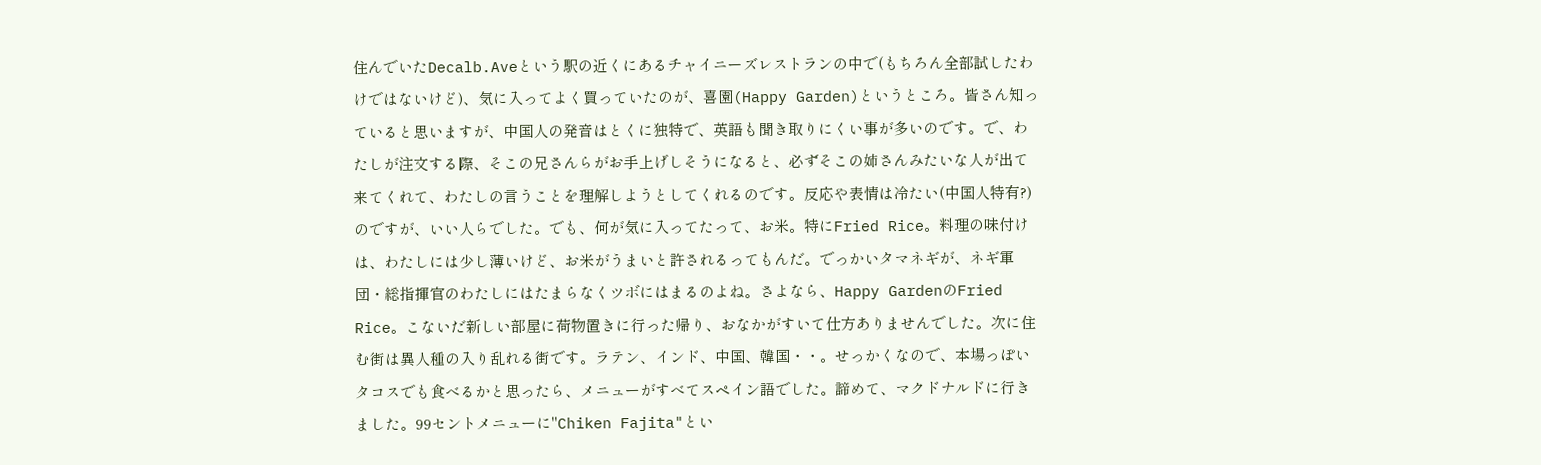住んでいたDecalb.Aveという駅の近くにあるチャイニーズレストランの中で(もちろん全部試したわけではないけど)、気に入ってよく買っていたのが、喜園(Happy Garden)というところ。皆さん知っていると思いますが、中国人の発音はとくに独特で、英語も聞き取りにくい事が多いのです。で、わたしが注文する際、そこの兄さんらがお手上げしそうになると、必ずそこの姉さんみたいな人が出て来てくれて、わたしの言うことを理解しようとしてくれるのです。反応や表情は冷たい(中国人特有?)のですが、いい人らでした。でも、何が気に入ってたって、お米。特にFried Rice。料理の味付けは、わたしには少し薄いけど、お米がうまいと許されるってもんだ。でっかいタマネギが、ネギ軍団・総指揮官のわたしにはたまらなくツボにはまるのよね。さよなら、Happy GardenのFried Rice。こないだ新しい部屋に荷物置きに行った帰り、おなかがすいて仕方ありませんでした。次に住む街は異人種の入り乱れる街です。ラテン、インド、中国、韓国・・。せっかくなので、本場っぽいタコスでも食べるかと思ったら、メニューがすべてスペイン語でした。諦めて、マクドナルドに行きました。99セントメニューに"Chiken Fajita"とい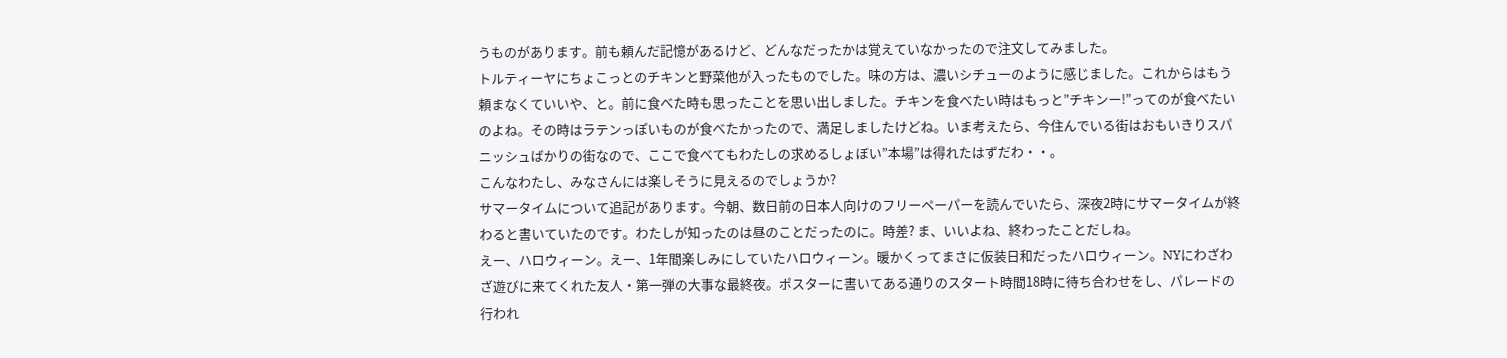うものがあります。前も頼んだ記憶があるけど、どんなだったかは覚えていなかったので注文してみました。
トルティーヤにちょこっとのチキンと野菜他が入ったものでした。味の方は、濃いシチューのように感じました。これからはもう頼まなくていいや、と。前に食べた時も思ったことを思い出しました。チキンを食べたい時はもっと”チキンー!”ってのが食べたいのよね。その時はラテンっぽいものが食べたかったので、満足しましたけどね。いま考えたら、今住んでいる街はおもいきりスパニッシュばかりの街なので、ここで食べてもわたしの求めるしょぼい”本場”は得れたはずだわ・・。
こんなわたし、みなさんには楽しそうに見えるのでしょうか?
サマータイムについて追記があります。今朝、数日前の日本人向けのフリーペーパーを読んでいたら、深夜2時にサマータイムが終わると書いていたのです。わたしが知ったのは昼のことだったのに。時差? ま、いいよね、終わったことだしね。
えー、ハロウィーン。えー、1年間楽しみにしていたハロウィーン。暖かくってまさに仮装日和だったハロウィーン。NYにわざわざ遊びに来てくれた友人・第一弾の大事な最終夜。ポスターに書いてある通りのスタート時間18時に待ち合わせをし、パレードの行われ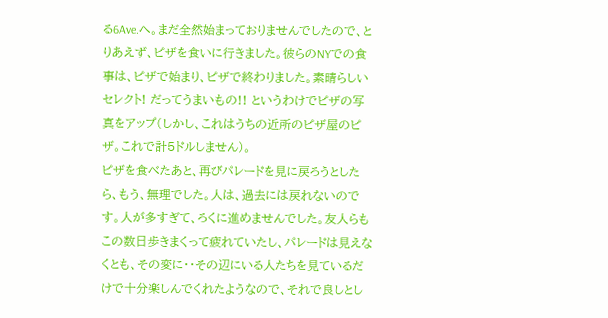る6Ave.へ。まだ全然始まっておりませんでしたので、とりあえず、ピザを食いに行きました。彼らのNYでの食事は、ピザで始まり、ピザで終わりました。素晴らしいセレクト! だってうまいもの!! というわけでピザの写真をアップ(しかし、これはうちの近所のピザ屋のピザ。これで計5ドルしません)。
ピザを食べたあと、再びパレードを見に戻ろうとしたら、もう、無理でした。人は、過去には戻れないのです。人が多すぎて、ろくに進めませんでした。友人らもこの数日歩きまくって疲れていたし、パレードは見えなくとも、その変に・・その辺にいる人たちを見ているだけで十分楽しんでくれたようなので、それで良しとし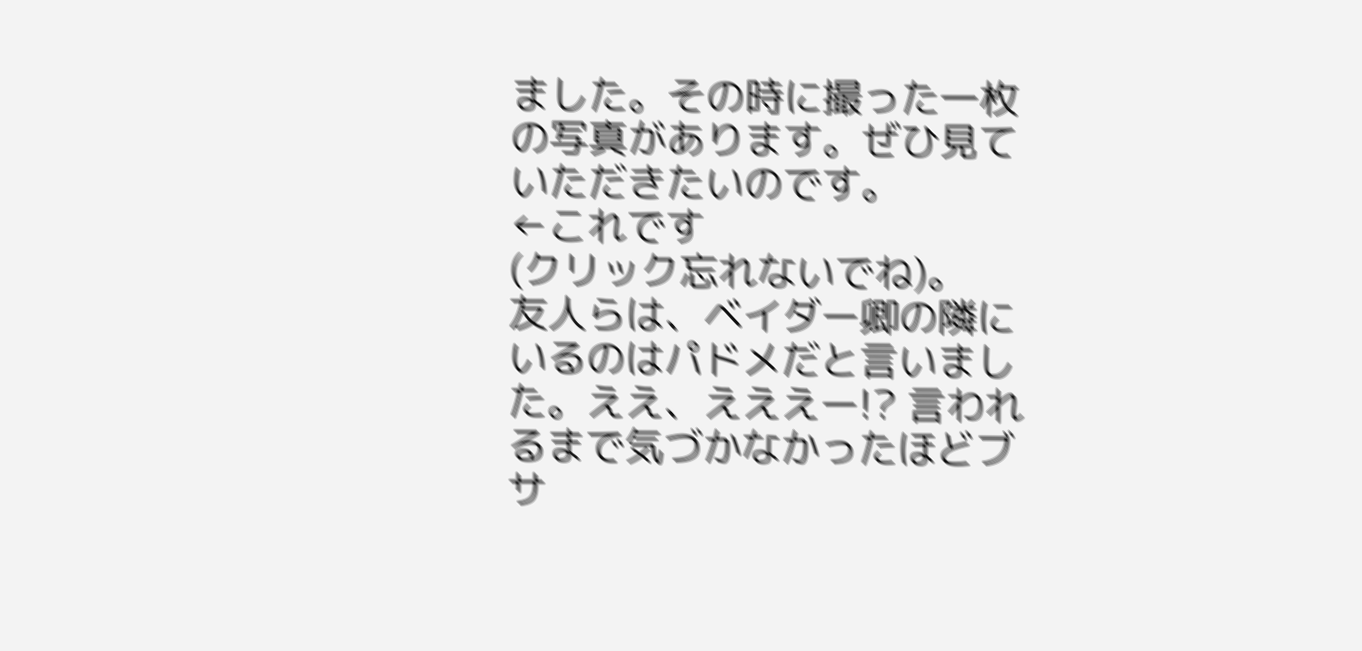ました。その時に撮った一枚の写真があります。ぜひ見ていただきたいのです。
←これです
(クリック忘れないでね)。
友人らは、ベイダー卿の隣にいるのはパドメだと言いました。ええ、えええー!? 言われるまで気づかなかったほどブサ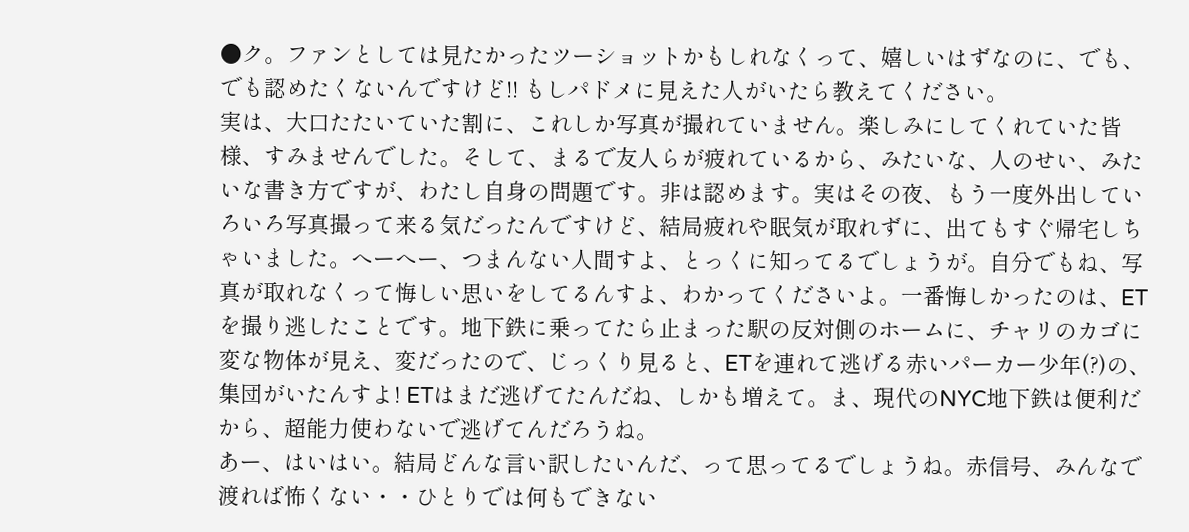●ク。ファンとしては見たかったツーショットかもしれなくって、嬉しいはずなのに、でも、でも認めたくないんですけど!! もしパドメに見えた人がいたら教えてください。
実は、大口たたいていた割に、これしか写真が撮れていません。楽しみにしてくれていた皆様、すみませんでした。そして、まるで友人らが疲れているから、みたいな、人のせい、みたいな書き方ですが、わたし自身の問題です。非は認めます。実はその夜、もう一度外出していろいろ写真撮って来る気だったんですけど、結局疲れや眠気が取れずに、出てもすぐ帰宅しちゃいました。へーへー、つまんない人間すよ、とっくに知ってるでしょうが。自分でもね、写真が取れなくって悔しい思いをしてるんすよ、わかってくださいよ。一番悔しかったのは、ETを撮り逃したことです。地下鉄に乗ってたら止まった駅の反対側のホームに、チャリのカゴに変な物体が見え、変だったので、じっくり見ると、ETを連れて逃げる赤いパーカー少年(?)の、集団がいたんすよ! ETはまだ逃げてたんだね、しかも増えて。ま、現代のNYC地下鉄は便利だから、超能力使わないで逃げてんだろうね。
あー、はいはい。結局どんな言い訳したいんだ、って思ってるでしょうね。赤信号、みんなで渡れば怖くない・・ひとりでは何もできない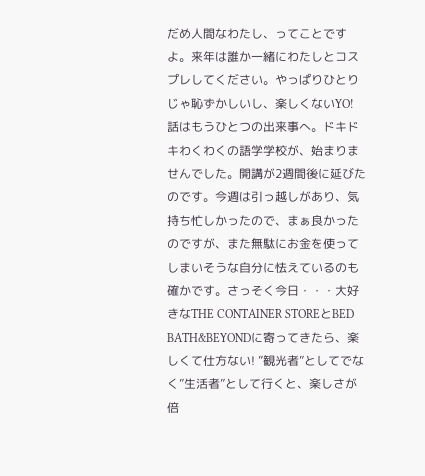だめ人間なわたし、ってことですよ。来年は誰か一緒にわたしとコスプレしてください。やっぱりひとりじゃ恥ずかしいし、楽しくないYO!
話はもうひとつの出来事へ。ドキドキわくわくの語学学校が、始まりませんでした。開講が2週間後に延びたのです。今週は引っ越しがあり、気持ち忙しかったので、まぁ良かったのですが、また無駄にお金を使ってしまいそうな自分に怯えているのも確かです。さっそく今日・・・大好きなTHE CONTAINER STOREとBED BATH&BEYONDに寄ってきたら、楽しくて仕方ない! ”観光者”としてでなく”生活者”として行くと、楽しさが倍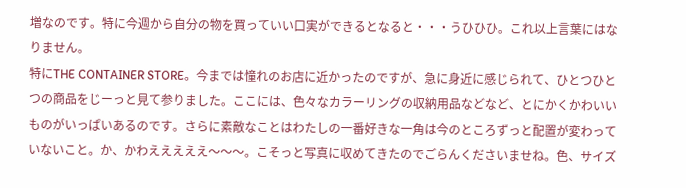増なのです。特に今週から自分の物を買っていい口実ができるとなると・・・うひひひ。これ以上言葉にはなりません。
特にTHE CONTAINER STORE。今までは憧れのお店に近かったのですが、急に身近に感じられて、ひとつひとつの商品をじーっと見て参りました。ここには、色々なカラーリングの収納用品などなど、とにかくかわいいものがいっぱいあるのです。さらに素敵なことはわたしの一番好きな一角は今のところずっと配置が変わっていないこと。か、かわえええええ〜〜〜。こそっと写真に収めてきたのでごらんくださいませね。色、サイズ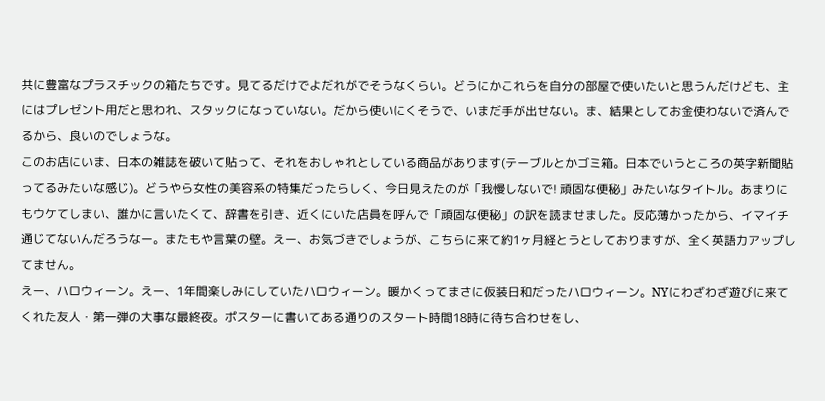共に豊富なプラスチックの箱たちです。見てるだけでよだれがでそうなくらい。どうにかこれらを自分の部屋で使いたいと思うんだけども、主にはプレゼント用だと思われ、スタックになっていない。だから使いにくそうで、いまだ手が出せない。ま、結果としてお金使わないで済んでるから、良いのでしょうな。
このお店にいま、日本の雑誌を破いて貼って、それをおしゃれとしている商品があります(テーブルとかゴミ箱。日本でいうところの英字新聞貼ってるみたいな感じ)。どうやら女性の美容系の特集だったらしく、今日見えたのが「我慢しないで! 頑固な便秘」みたいなタイトル。あまりにもウケてしまい、誰かに言いたくて、辞書を引き、近くにいた店員を呼んで「頑固な便秘」の訳を読ませました。反応薄かったから、イマイチ通じてないんだろうなー。またもや言葉の壁。えー、お気づきでしょうが、こちらに来て約1ヶ月経とうとしておりますが、全く英語力アップしてません。
えー、ハロウィーン。えー、1年間楽しみにしていたハロウィーン。暖かくってまさに仮装日和だったハロウィーン。NYにわざわざ遊びに来てくれた友人・第一弾の大事な最終夜。ポスターに書いてある通りのスタート時間18時に待ち合わせをし、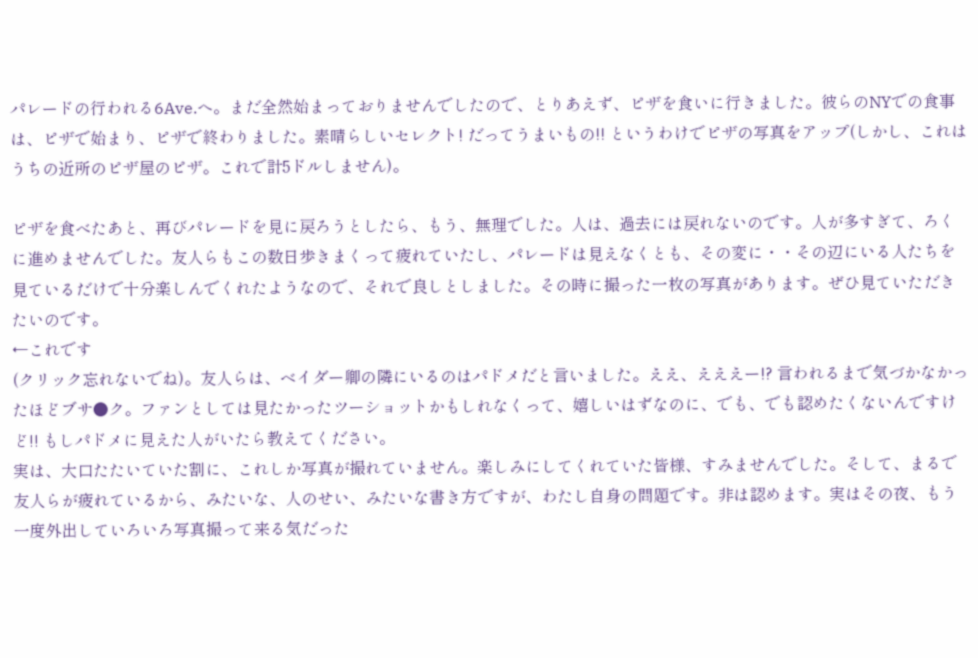パレードの行われる6Ave.へ。まだ全然始まっておりませんでしたので、とりあえず、ピザを食いに行きました。彼らのNYでの食事は、ピザで始まり、ピザで終わりました。素晴らしいセレクト! だってうまいもの!! というわけでピザの写真をアップ(しかし、これはうちの近所のピザ屋のピザ。これで計5ドルしません)。

ピザを食べたあと、再びパレードを見に戻ろうとしたら、もう、無理でした。人は、過去には戻れないのです。人が多すぎて、ろくに進めませんでした。友人らもこの数日歩きまくって疲れていたし、パレードは見えなくとも、その変に・・その辺にいる人たちを見ているだけで十分楽しんでくれたようなので、それで良しとしました。その時に撮った一枚の写真があります。ぜひ見ていただきたいのです。
←これです
(クリック忘れないでね)。友人らは、ベイダー卿の隣にいるのはパドメだと言いました。ええ、えええー!? 言われるまで気づかなかったほどブサ●ク。ファンとしては見たかったツーショットかもしれなくって、嬉しいはずなのに、でも、でも認めたくないんですけど!! もしパドメに見えた人がいたら教えてください。
実は、大口たたいていた割に、これしか写真が撮れていません。楽しみにしてくれていた皆様、すみませんでした。そして、まるで友人らが疲れているから、みたいな、人のせい、みたいな書き方ですが、わたし自身の問題です。非は認めます。実はその夜、もう一度外出していろいろ写真撮って来る気だった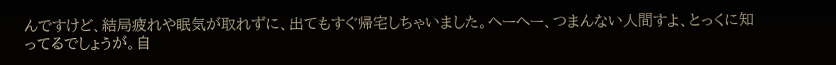んですけど、結局疲れや眠気が取れずに、出てもすぐ帰宅しちゃいました。へーへー、つまんない人間すよ、とっくに知ってるでしょうが。自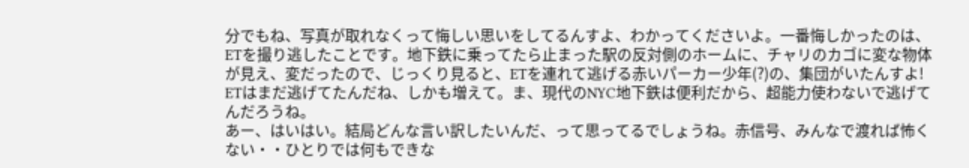分でもね、写真が取れなくって悔しい思いをしてるんすよ、わかってくださいよ。一番悔しかったのは、ETを撮り逃したことです。地下鉄に乗ってたら止まった駅の反対側のホームに、チャリのカゴに変な物体が見え、変だったので、じっくり見ると、ETを連れて逃げる赤いパーカー少年(?)の、集団がいたんすよ! ETはまだ逃げてたんだね、しかも増えて。ま、現代のNYC地下鉄は便利だから、超能力使わないで逃げてんだろうね。
あー、はいはい。結局どんな言い訳したいんだ、って思ってるでしょうね。赤信号、みんなで渡れば怖くない・・ひとりでは何もできな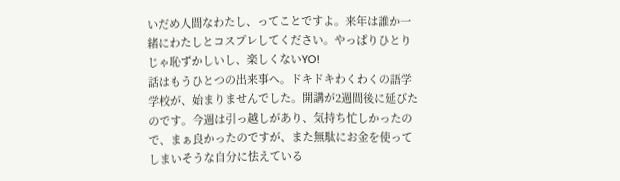いだめ人間なわたし、ってことですよ。来年は誰か一緒にわたしとコスプレしてください。やっぱりひとりじゃ恥ずかしいし、楽しくないYO!
話はもうひとつの出来事へ。ドキドキわくわくの語学学校が、始まりませんでした。開講が2週間後に延びたのです。今週は引っ越しがあり、気持ち忙しかったので、まぁ良かったのですが、また無駄にお金を使ってしまいそうな自分に怯えている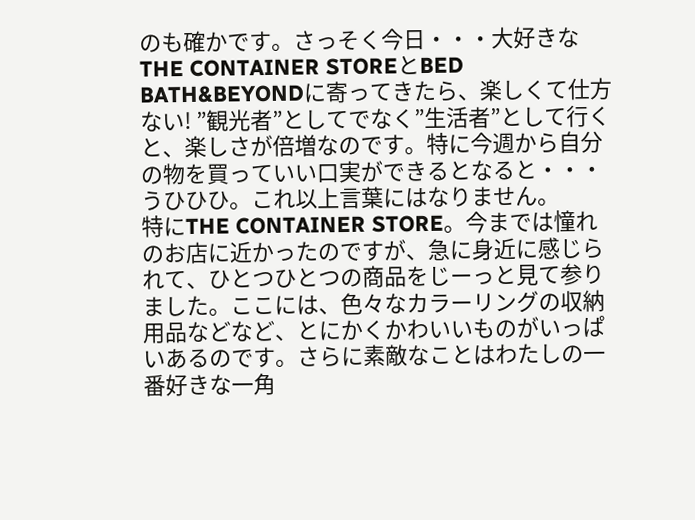のも確かです。さっそく今日・・・大好きなTHE CONTAINER STOREとBED BATH&BEYONDに寄ってきたら、楽しくて仕方ない! ”観光者”としてでなく”生活者”として行くと、楽しさが倍増なのです。特に今週から自分の物を買っていい口実ができるとなると・・・うひひひ。これ以上言葉にはなりません。
特にTHE CONTAINER STORE。今までは憧れのお店に近かったのですが、急に身近に感じられて、ひとつひとつの商品をじーっと見て参りました。ここには、色々なカラーリングの収納用品などなど、とにかくかわいいものがいっぱいあるのです。さらに素敵なことはわたしの一番好きな一角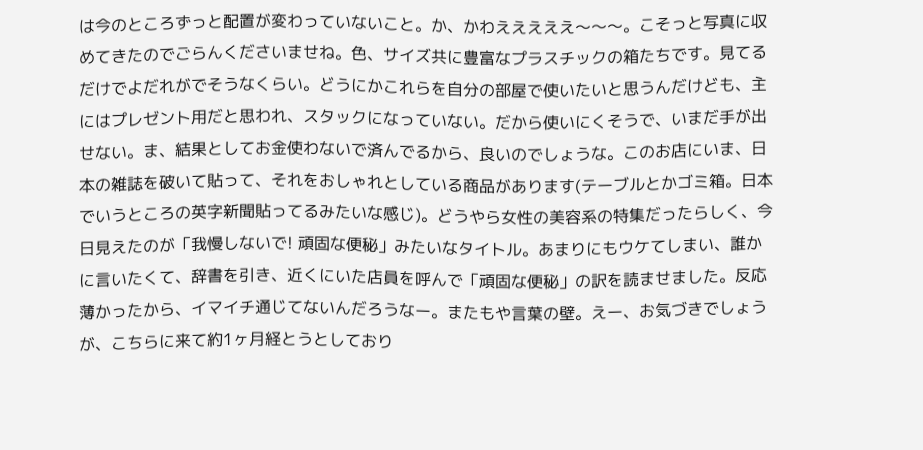は今のところずっと配置が変わっていないこと。か、かわえええええ〜〜〜。こそっと写真に収めてきたのでごらんくださいませね。色、サイズ共に豊富なプラスチックの箱たちです。見てるだけでよだれがでそうなくらい。どうにかこれらを自分の部屋で使いたいと思うんだけども、主にはプレゼント用だと思われ、スタックになっていない。だから使いにくそうで、いまだ手が出せない。ま、結果としてお金使わないで済んでるから、良いのでしょうな。このお店にいま、日本の雑誌を破いて貼って、それをおしゃれとしている商品があります(テーブルとかゴミ箱。日本でいうところの英字新聞貼ってるみたいな感じ)。どうやら女性の美容系の特集だったらしく、今日見えたのが「我慢しないで! 頑固な便秘」みたいなタイトル。あまりにもウケてしまい、誰かに言いたくて、辞書を引き、近くにいた店員を呼んで「頑固な便秘」の訳を読ませました。反応薄かったから、イマイチ通じてないんだろうなー。またもや言葉の壁。えー、お気づきでしょうが、こちらに来て約1ヶ月経とうとしており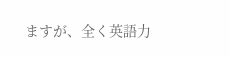ますが、全く英語力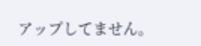アップしてません。